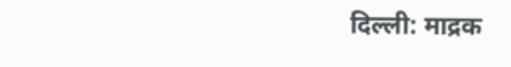दिल्ली: माद्रक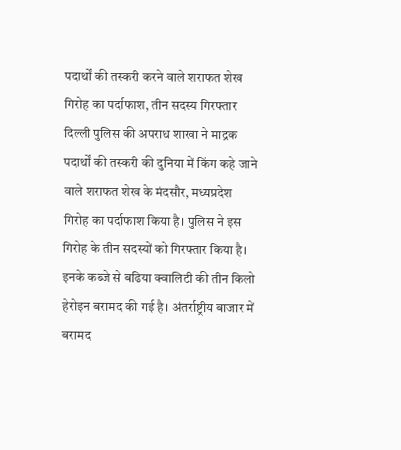पदार्थों की तस्करी करने वाले शराफत शेख गिरोह का पर्दाफाश, तीन सदस्य गिरफ्तार
दिल्ली पुलिस की अपराध शाखा ने माद्रक पदार्थों की तस्करी की दुनिया में किंग कहे जाने वाले शराफत शेख के मंदसौर, मध्यप्रदेश गिरोह का पर्दाफाश किया है। पुलिस ने इस गिरोह के तीन सदस्यों को गिरफ्तार किया है।
इनके कब्जे से बढिया क्वालिटी की तीन किलो हेरोइन बरामद की गई है। अंतर्राष्ट्रीय बाजार में बरामद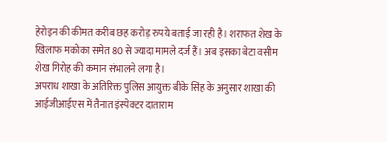हेरोइन की कीमत करीब छह करोड़ रुपये बताई जा रही है। शराफत शेख के खिलाफ मकोका समेत 80 से ज्यादा मामले दर्ज हैं। अब इसका बेटा वसीम शेख गिरोह की कमान संभालने लगा है।
अपराध शाखा के अतिरिक्त पुलिस आयुक्त बीके सिंह के अनुसार शाखा की आईजीआईएस में तैनात इंस्पेक्टर दाताराम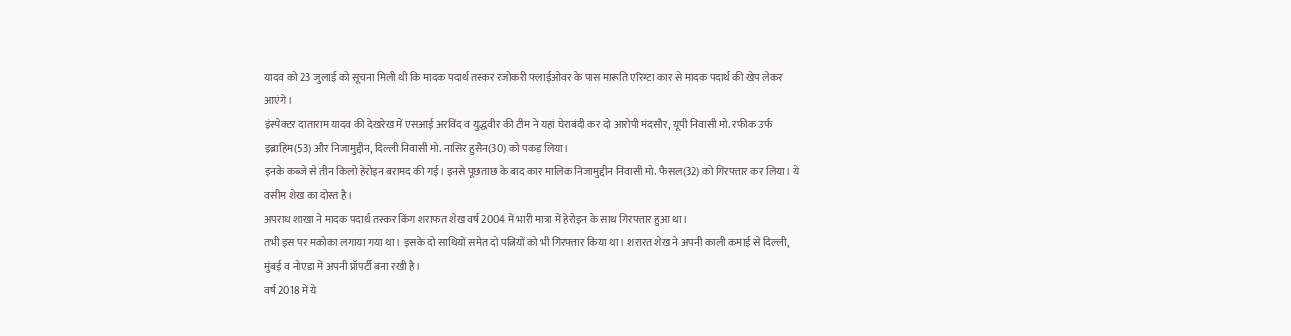यादव को 23 जुलाई को सूचना मिली थी कि मादक पदार्थ तस्कर रजोकरी फ्लाईओवर के पास मारूति एरिग्टा कार से मादक पदार्थ की खेप लेकर आएंगे।
इंस्पेक्टर दाताराम यादव की देखरेख में एसआई अरविंद व युद्धवीर की टीम ने यहां घेराबंदी कर दो आरोपी मंदसौर, यूपी निवासी मो. रफीक उर्फ इब्राहिम(53) और निजामुद्दीन, दिल्ली निवासी मो. नासिर हुसैन(30) को पकड़ लिया।
इनके कब्जे से तीन किलो हेरोइन बरामद की गई। इनसे पूछताछ के बाद कार मालिक निजामुद्दीन निवासी मो. फैसल(32) को गिरफ्तार कर लिया। ये वसीम शेख का दोस्त है।
अपराध शाखा ने मादक पदार्थ तस्कर किंग शराफत शेख वर्ष 2004 में भारी मात्रा में हेरोइन के साथ गिरफ्तार हुआ था।
तभी इस पर मकोका लगाया गया था। इसके दो साथियों समेत दो पत्नियों को भी गिरफ्तार किया था। शरारत शेख ने अपनी काली कमाई से दिल्ली, मुंबई व नोएडा में अपनी प्रॉपर्टी बना रखी है।
वर्ष 2018 में ये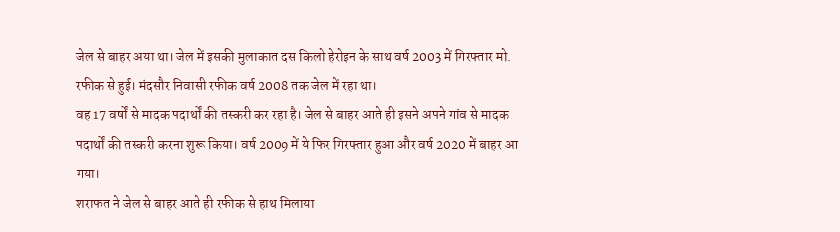जेल से बाहर अया था। जेल में इसकी मुलाकात दस किलो हेरोइन के साथ वर्ष 2003 में गिरफ्तार मो. रफीक से हुई। मंदसौर निवासी रफीक वर्ष 2008 तक जेल में रहा था।
वह 17 वर्षों से मादक पदार्थों की तस्करी कर रहा है। जेल से बाहर आते ही इसने अपने गांव से मादक पदार्थों की तस्करी करना शुरू किया। वर्ष 2009 में ये फिर गिरफ्तार हुआ और वर्ष 2020 में बाहर आ गया।
शराफत ने जेल से बाहर आते ही रफीक से हाथ मिलाया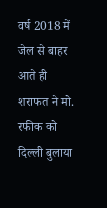वर्ष 2018 में जेल से बाहर आते ही शराफत ने मो. रफीक को दिल्ली बुलाया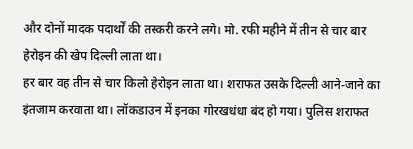और दोनों मादक पदार्थों की तस्करी करने लगे। मो. रफी महीने में तीन से चार बार हेरोइन की खेप दिल्ली लाता था।
हर बार वह तीन से चार किलो हेरोइन लाता था। शराफत उसके दिल्ली आने-जाने का इंतजाम करवाता था। लॉकडाउन में इनका गोरखधंधा बंद हो गया। पुलिस शराफत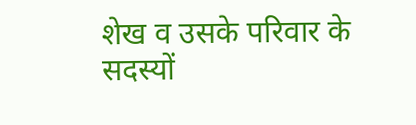शेख व उसके परिवार के सदस्यों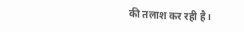की तलाश कर रही है।